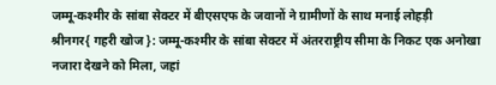जम्मू-कश्मीर के सांबा सेक्टर में बीएसएफ के जवानों ने ग्रामीणों के साथ मनाई लोहड़ी
श्रीनगर{ गहरी खोज }: जम्मू-कश्मीर के सांबा सेक्टर में अंतरराष्ट्रीय सीमा के निकट एक अनोखा नजारा देखने को मिला, जहां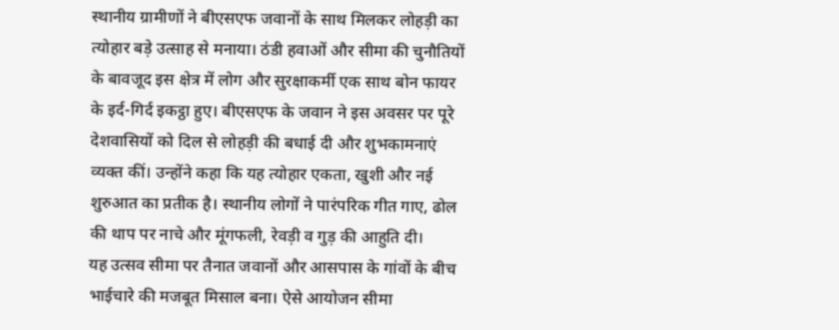स्थानीय ग्रामीणों ने बीएसएफ जवानों के साथ मिलकर लोहड़ी का त्योहार बड़े उत्साह से मनाया। ठंडी हवाओं और सीमा की चुनौतियों के बावजूद इस क्षेत्र में लोग और सुरक्षाकर्मी एक साथ बोन फायर के इर्द-गिर्द इकट्ठा हुए। बीएसएफ के जवान ने इस अवसर पर पूरे देशवासियों को दिल से लोहड़ी की बधाई दी और शुभकामनाएं व्यक्त कीं। उन्होंने कहा कि यह त्योहार एकता, खुशी और नई शुरुआत का प्रतीक है। स्थानीय लोगों ने पारंपरिक गीत गाए, ढोल की थाप पर नाचे और मूंगफली, रेवड़ी व गुड़ की आहुति दी।
यह उत्सव सीमा पर तैनात जवानों और आसपास के गांवों के बीच भाईचारे की मजबूत मिसाल बना। ऐसे आयोजन सीमा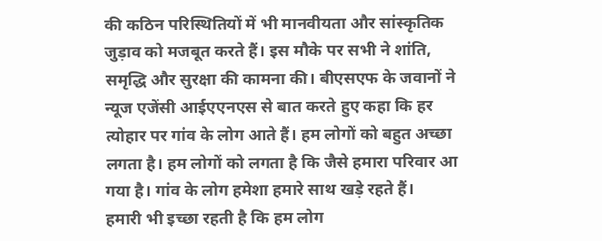की कठिन परिस्थितियों में भी मानवीयता और सांस्कृतिक जुड़ाव को मजबूत करते हैं। इस मौके पर सभी ने शांति, समृद्धि और सुरक्षा की कामना की। बीएसएफ के जवानों ने न्यूज एजेंसी आईएएनएस से बात करते हुए कहा कि हर त्योहार पर गांव के लोग आते हैं। हम लोगों को बहुत अच्छा लगता है। हम लोगों को लगता है कि जैसे हमारा परिवार आ गया है। गांव के लोग हमेशा हमारे साथ खड़े रहते हैं।
हमारी भी इच्छा रहती है कि हम लोग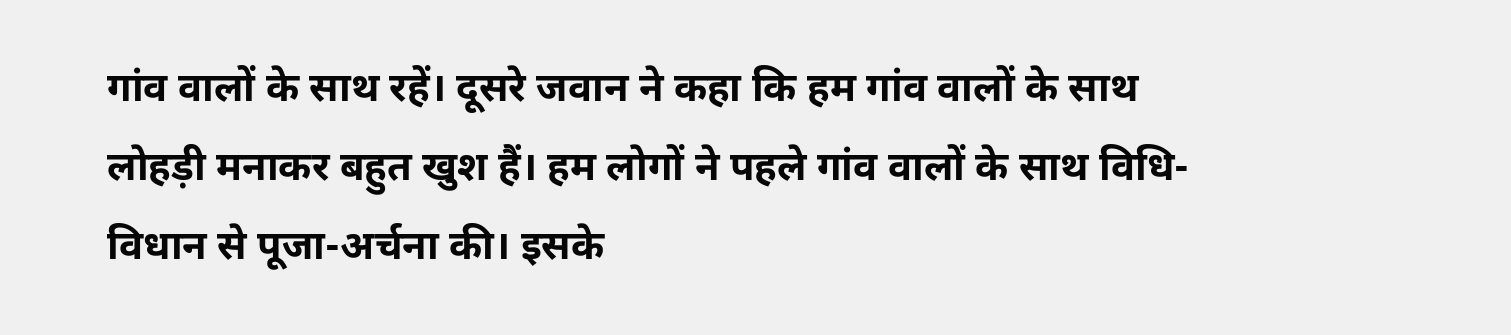गांव वालों के साथ रहें। दूसरे जवान ने कहा कि हम गांव वालों के साथ लोहड़ी मनाकर बहुत खुश हैं। हम लोगों ने पहले गांव वालों के साथ विधि-विधान से पूजा-अर्चना की। इसके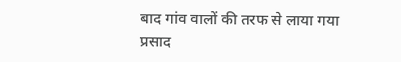बाद गांव वालों की तरफ से लाया गया प्रसाद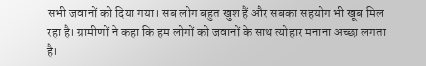सभी जवानों को दिया गया। सब लोग बहुत खुश हैं और सबका सहयोग भी खूब मिल रहा है। ग्रामीणों ने कहा कि हम लोगों को जवानों के साथ त्योहार मनाना अच्छा लगता है।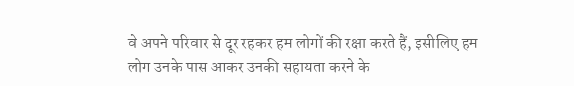वे अपने परिवार से दूर रहकर हम लोगों की रक्षा करते हैं, इसीलिए हम लोग उनके पास आकर उनकी सहायता करने के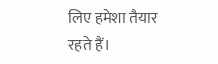लिए हमेशा तैयार रहते हैं।